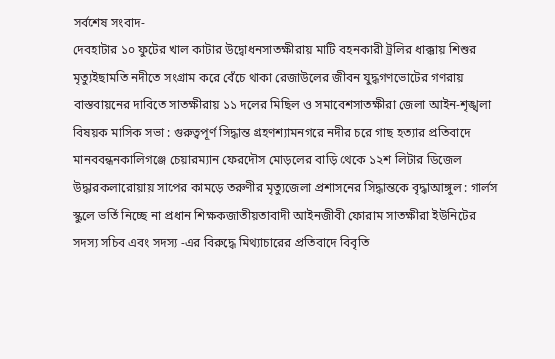সর্বশেষ সংবাদ-
দেবহাটার ১০ ফুটের খাল কাটার উদ্বোধনসাতক্ষীরায় মাটি বহনকারী ট্রলির ধাক্কায় শিশুর মৃত্যুইছামতি নদীতে সংগ্রাম করে বেঁচে থাকা রেজাউলের জীবন যুদ্ধগণভোটের গণরায় বাস্তবায়নের দাবিতে সাতক্ষীরায় ১১ দলের মিছিল ও সমাবেশসাতক্ষীরা জেলা আইন-শৃঙ্খলা বিষয়ক মাসিক সভা : গুরুত্বপূর্ণ সিদ্ধান্ত গ্রহণশ্যামনগরে নদীর চরে গাছ হত্যার প্রতিবাদে মানববন্ধনকালিগঞ্জে চেয়ারম্যান ফেরদৌস মোড়লের বাড়ি থেকে ১২শ লিটার ডিজেল উদ্ধারকলারোয়ায় সাপের কামড়ে তরুণীর মৃত্যুজেলা প্রশাসনের সিদ্ধান্তকে বৃদ্ধাআঙ্গুল : গার্লস স্কুলে ভর্তি নিচ্ছে না প্রধান শিক্ষকজাতীয়তাবাদী আইনজীবী ফোরাম সাতক্ষীরা ইউনিটের সদস্য সচিব এবং সদস্য -এর বিরুদ্ধে মিথ্যাচারের প্রতিবাদে বিবৃতি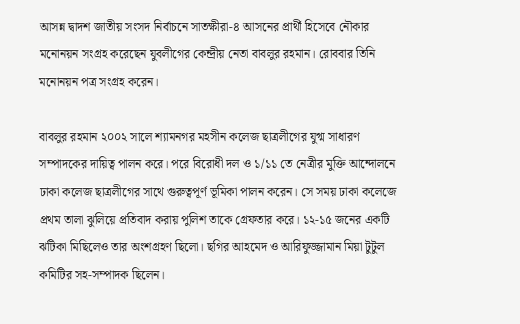আসন্ন দ্বাদশ জাতীয় সংসদ নির্বাচনে সাতক্ষীরা-৪ আসনের প্রার্থী হিসেবে নৌকার মনোনয়ন সংগ্রহ করেছেন যুবলীগের কেন্দ্রীয় নেতা বাবলুর রহমান। রোববার তিনি মনোনয়ন পত্র সংগ্রহ করেন।

বাবলুর রহমান ২০০২ সালে শ্যামনগর মহসীন কলেজ ছাত্রলীগের যুগ্ম সাধারণ সম্পাদকের দায়িত্ব পালন করে। পরে বিরোধী দল ও ১/১১ তে নেত্রীর মুক্তি আন্দোলনে ঢাকা কলেজ ছাত্রলীগের সাথে গুরুত্বপূর্ণ ভূমিকা পালন করেন। সে সময় ঢাকা কলেজে প্রথম তালা ঝুলিয়ে প্রতিবাদ করায় পুলিশ তাকে গ্রেফতার করে। ১২-১৫ জনের একটি ঝটিকা মিছিলেও তার অংশগ্রহণ ছিলো। ছগির আহমেদ ও আরিফুজ্জামান মিয়া টুটুল কমিটির সহ-সম্পাদক ছিলেন।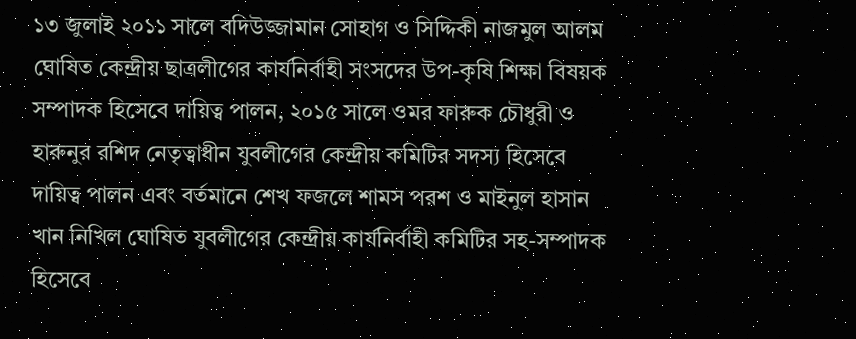১৩ জুলাই ২০১১ সালে বদিউজ্জামান সোহাগ ও সিদ্দিকী নাজমুল আলম ঘোষিত কেন্দ্রীয় ছাত্রলীগের কার্যনির্বাহী সংসদের উপ-কৃষি শিক্ষা বিষয়ক সম্পাদক হিসেবে দায়িত্ব পালন, ২০১৫ সালে ওমর ফারুক চৌধুরী ও হারুনুর রশিদ নেতৃত্বাধীন যুবলীগের কেন্দ্রীয় কমিটির সদস্য হিসেবে দায়িত্ব পালন এবং বর্তমানে শেখ ফজলে শামস পরশ ও মাইনুল হাসান খান নিখিল ঘোষিত যুবলীগের কেন্দ্রীয় কার্যনির্বাহী কমিটির সহ-সম্পাদক হিসেবে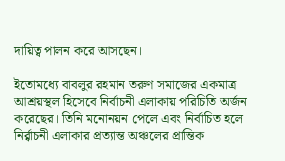দায়িত্ব পালন করে আসছেন।

ইতোমধ্যে বাবলুর রহমান তরুণ সমাজের একমাত্র আশ্রয়স্থল হিসেবে নির্বাচনী এলাকায় পরিচিতি অর্জন করেছের। তিনি মনোনয়ন পেলে এবং নির্বাচিত হলে নির্র্বাচনী এলাকার প্রত্যান্ত অঞ্চলের প্রান্তিক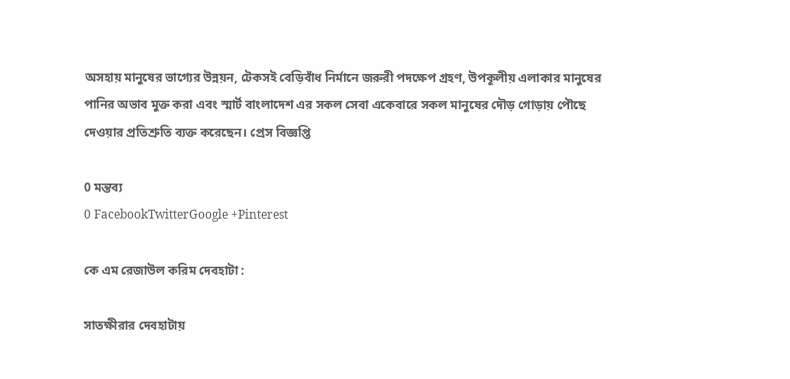অসহায় মানুষের ভাগ্যের উন্নয়ন, টেকসই বেড়িবাঁধ নির্মানে জরুরী পদক্ষেপ গ্রহণ, উপকূলীয় এলাকার মানুষের পানির অভাব মুক্ত করা এবং স্মার্ট বাংলাদেশ এর সকল সেবা একেবারে সকল মানুষের দৌড় গোড়ায় পৌছে দেওয়ার প্রতিশ্রুতি ব্যক্ত করেছেন। প্রেস বিজ্ঞপ্তি

0 মন্তব্য
0 FacebookTwitterGoogle +Pinterest

কে এম রেজাউল করিম দেবহাটা :

সাতক্ষীরার দেবহাটায়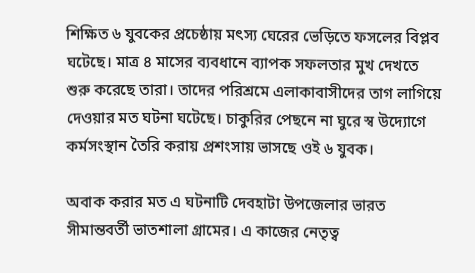শিক্ষিত ৬ যুবকের প্রচেষ্ঠায় মৎস্য ঘেরের ভেড়িতে ফসলের বিপ্লব ঘটেছে। মাত্র ৪ মাসের ব্যবধানে ব্যাপক সফলতার মুখ দেখতে শুরু করেছে তারা। তাদের পরিশ্রমে এলাকাবাসীদের তাগ লাগিয়ে দেওয়ার মত ঘটনা ঘটেছে। চাকুরির পেছনে না ঘুরে স্ব উদ্যোগে কর্মসংস্থান তৈরি করায় প্রশংসায় ভাসছে ওই ৬ যুবক।

অবাক করার মত এ ঘটনাটি দেবহাটা উপজেলার ভারত সীমান্তবর্তী ভাতশালা গ্রামের। এ কাজের নেতৃত্ব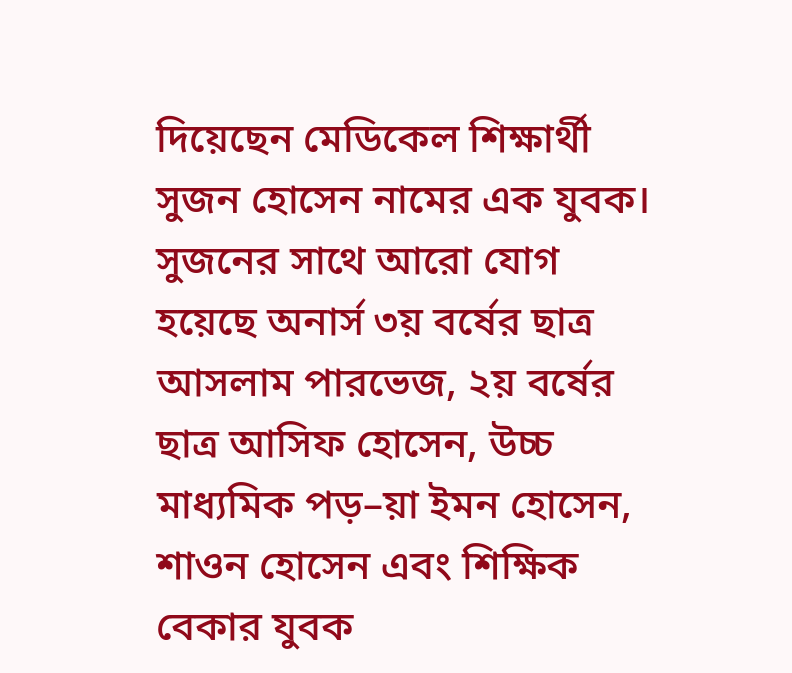দিয়েছেন মেডিকেল শিক্ষার্থী সুজন হোসেন নামের এক যুবক। সুজনের সাথে আরো যোগ হয়েছে অনার্স ৩য় বর্ষের ছাত্র আসলাম পারভেজ, ২য় বর্ষের ছাত্র আসিফ হোসেন, উচ্চ মাধ্যমিক পড়–য়া ইমন হোসেন, শাওন হোসেন এবং শিক্ষিক বেকার যুবক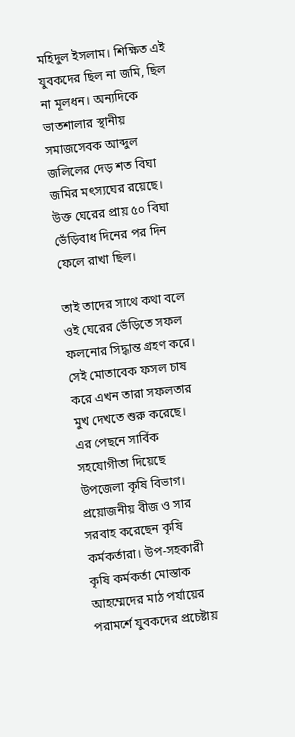মহিদুল ইসলাম। শিক্ষিত এই যুবকদের ছিল না জমি, ছিল না মূলধন। অন্যদিকে ভাতশালার স্থানীয় সমাজসেবক আব্দুল জলিলের দেড় শত বিঘা জমির মৎস্যঘের রয়েছে। উক্ত ঘেরের প্রায় ৫০ বিঘা ভেঁড়িবাধ দিনের পর দিন ফেলে রাখা ছিল।

তাই তাদের সাথে কথা বলে ওই ঘেরের ভেঁড়িতে সফল ফলনোর সিদ্ধান্ত গ্রহণ করে। সেই মোতাবেক ফসল চাষ করে এখন তারা সফলতার মুখ দেখতে শুরু করেছে। এর পেছনে সার্বিক সহযোগীতা দিয়েছে উপজেলা কৃষি বিভাগ। প্রয়োজনীয় বীজ ও সার সরবাহ করেছেন কৃষি কর্মকর্তারা। উপ-সহকারী কৃষি কর্মকর্তা মোস্তাক আহম্মেদের মাঠ পর্যায়ের পরামর্শে যুবকদের প্রচেষ্টায়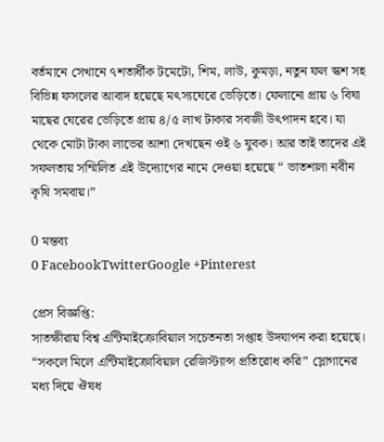বর্তমানে সেখানে ৭শতার্ধীক টমেটো, শিম, লাউ, কুমড়া, নতুন ফল স্কশ সহ বিভিন্ন ফসলের আবাদ হয়েছে মৎস্যঘেরে ভেড়িতে। ফেলানো প্রায় ৬ বিঘা মাছের ঘেরের ভেড়িতে প্রায় ৪/৫ লাখ টাকার সবজী উৎপাদন হবে। যা থেকে মোটা টাকা লাভের আশা দেখছেন ওই ৬ যুবক। আর তাই তাদের এই সফলতায় সম্মিলিত এই উদ্যোগের নামে দেওয়া হয়েছে “ ভাতশালা নবীন কৃষি সমবায়।”

0 মন্তব্য
0 FacebookTwitterGoogle +Pinterest

প্রেস বিজ্ঞপ্তি:
সাতক্ষীরায় বিশ্ব এন্টিমাইক্রোবিয়াল সচেতনতা সপ্তাহ উদযাপন করা হয়েছে। “সকলে মিলে এন্টিমাইক্রোবিয়াল রেজিস্ট্যান্স প্রতিরোধ করি” স্লোগানের মধ্য দিয়ে ঔষধ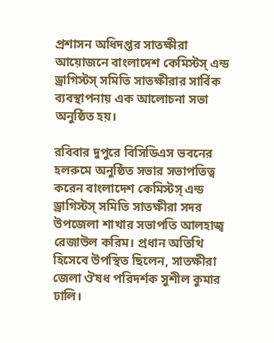প্রশাসন অধিদপ্তর সাতক্ষীরা আয়োজনে বাংলাদেশ কেমিস্টস্ এন্ড ড্রাগিস্টস্ সমিতি সাতক্ষীরার সার্বিক ব্যবস্থাপনায় এক আলোচনা সভা অনুষ্ঠিত হয়।

রবিবার দুপুরে বিসিডিএস ভবনের হলরুমে অনুষ্ঠিত সভার সভাপতিত্ব করেন বাংলাদেশ কেমিস্টস্ এন্ড ড্রাগিস্টস্ সমিতি সাতক্ষীরা সদর উপজেলা শাখার সভাপতি আলহাজ্ব রেজাউল করিম। প্রধান অতিথি হিসেবে উপস্থিত ছিলেন, সাতক্ষীরা জেলা ঔষধ পরিদর্শক সুশীল কুমার ঢালি।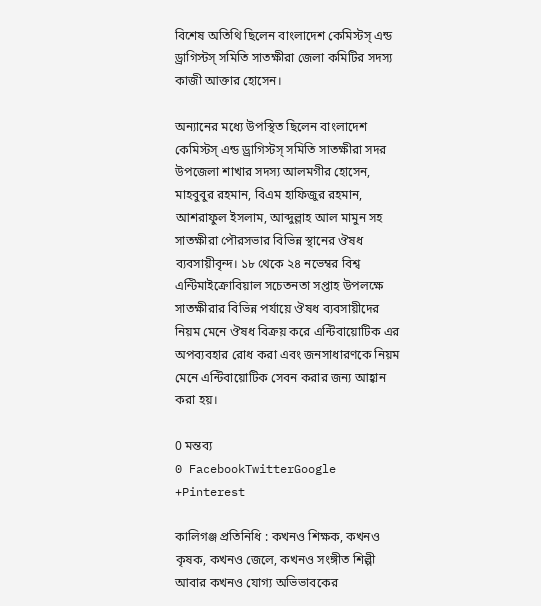বিশেষ অতিথি ছিলেন বাংলাদেশ কেমিস্টস্ এন্ড ড্রাগিস্টস্ সমিতি সাতক্ষীরা জেলা কমিটির সদস্য কাজী আক্তার হোসেন।

অন্যানের মধ্যে উপস্থিত ছিলেন বাংলাদেশ কেমিস্টস্ এন্ড ড্রাগিস্টস্ সমিতি সাতক্ষীরা সদর উপজেলা শাখার সদস্য আলমগীর হোসেন, মাহবুবুর রহমান, বিএম হাফিজুর রহমান, আশরাফুল ইসলাম, আব্দুল্লাহ আল মামুন সহ সাতক্ষীরা পৌরসভার বিভিন্ন স্থানের ঔষধ ব্যবসায়ীবৃন্দ। ১৮ থেকে ২৪ নভেম্বর বিশ্ব এন্টিমাইক্রোবিয়াল সচেতনতা সপ্তাহ উপলক্ষে সাতক্ষীরার বিভিন্ন পর্যায়ে ঔষধ ব্যবসায়ীদের নিয়ম মেনে ঔষধ বিক্রয় করে এন্টিবায়োটিক এর অপব্যবহার রোধ করা এবং জনসাধারণকে নিয়ম মেনে এন্টিবায়োটিক সেবন করার জন্য আহ্বান করা হয়।

0 মন্তব্য
0 FacebookTwitterGoogle +Pinterest

কালিগঞ্জ প্রতিনিধি : কখনও শিক্ষক, কখনও কৃষক, কখনও জেলে, কখনও সংঙ্গীত শিল্পী আবার কখনও যোগ্য অভিভাবকের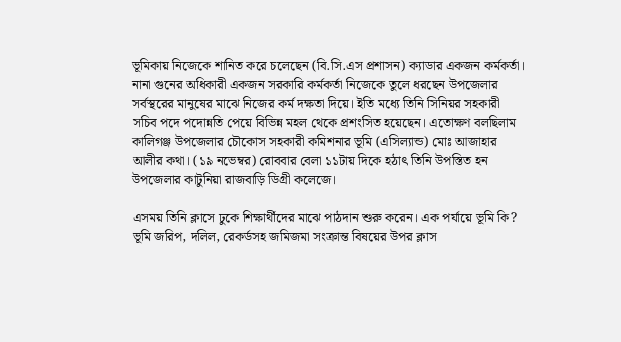ভূমিকায় নিজেকে শানিত করে চলেছেন (বি.সি.এস প্রশাসন) ক্যাডার একজন কর্মকর্তা। নানা গুনের অধিকারী একজন সরকারি কর্মকর্তা নিজেকে তুলে ধরছেন উপজেলার সর্বস্থরের মানুষের মাঝে নিজের কর্ম দক্ষতা দিয়ে। ইতি মধ্যে তিনি সিনিয়র সহকারী সচিব পদে পদোন্নতি পেয়ে বিভিন্ন মহল থেকে প্রশংসিত হয়েছেন। এতোক্ষণ বলছিলাম কালিগঞ্জ উপজেলার চৌকোস সহকারী কমিশনার ভূমি (এসিল্যান্ড) মোঃ আজাহার আলীর কথা। (১৯ নভেম্বর) রোববার বেলা ১১টায় দিকে হঠাৎ তিনি উপস্তিত হন উপজেলার কাটুনিয়া রাজবাড়ি ডিগ্রী কলেজে।

এসময় তিনি ক্লাসে ঢুকে শিক্ষার্থীদের মাঝে পাঠদান শুরু করেন। এক পর্যায়ে ভূমি কি? ভূমি জরিপ, দলিল, রেকর্ডসহ জমিজমা সংক্রান্ত বিষয়ের উপর ক্লাস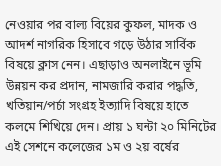নেওয়ার পর বাল্য বিয়ের কুফল, মাদক ও আদর্শ নাগরিক হিসাবে গড়ে উঠার সার্বিক বিষয়ে ক্লাস নেন। এছাড়াও অনলাইনে ভূমি উন্নয়ন কর প্রদান, নামজারি করার পদ্ধতি, খতিয়ান/পর্চা সংগ্রহ ইত্যাদি বিষয়ে হাতে কলমে শিখিয়ে দেন। প্রায় ১ ঘন্টা ২০ মিনিটের এই সেশনে কলেজের ১ম ও ২য় বর্ষের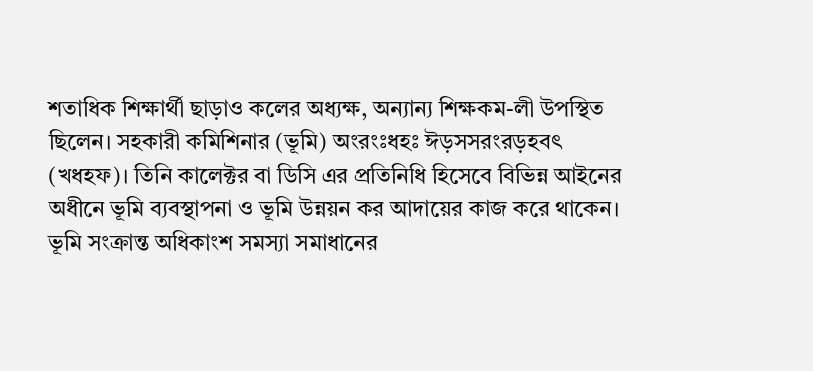শতাধিক শিক্ষার্থী ছাড়াও কলের অধ্যক্ষ, অন্যান্য শিক্ষকম-লী উপস্থিত ছিলেন। সহকারী কমিশিনার (ভূমি) অংরংঃধহঃ ঈড়সসরংরড়হবৎ (খধহফ)। তিনি কালেক্টর বা ডিসি এর প্রতিনিধি হিসেবে বিভিন্ন আইনের অধীনে ভূমি ব্যবস্থাপনা ও ভূমি উন্নয়ন কর আদায়ের কাজ করে থাকেন। ভূমি সংক্রান্ত অধিকাংশ সমস্যা সমাধানের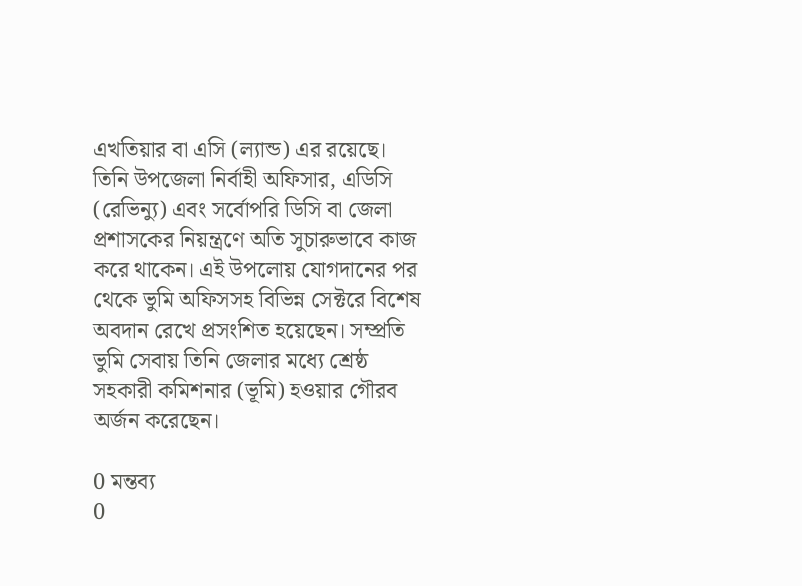এখতিয়ার বা এসি (ল্যান্ড) এর রয়েছে। তিনি উপজেলা নির্বাহী অফিসার, এডিসি (রেভিন্যু) এবং সর্বোপরি ডিসি বা জেলা প্রশাসকের নিয়ন্ত্রণে অতি সুচারুভাবে কাজ করে থাকেন। এই উপলোয় যোগদানের পর থেকে ভুমি অফিসসহ বিভিন্ন সেক্টরে বিশেষ অবদান রেখে প্রসংশিত হয়েছেন। সম্প্রতি ভুমি সেবায় তিনি জেলার মধ্যে শ্রেষ্ঠ সহকারী কমিশনার (ভূমি) হওয়ার গৌরব অর্জন করেছেন।

0 মন্তব্য
0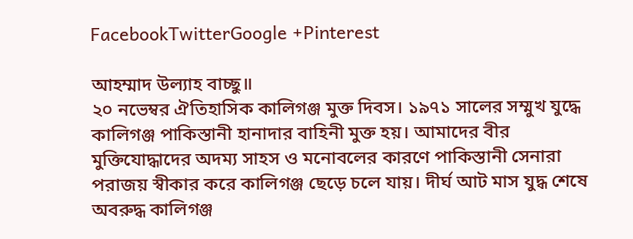FacebookTwitterGoogle +Pinterest

আহম্মাদ উল্যাহ বাচ্ছু॥
২০ নভেম্বর ঐতিহাসিক কালিগঞ্জ মুক্ত দিবস। ১৯৭১ সালের সম্মুখ যুদ্ধে কালিগঞ্জ পাকিস্তানী হানাদার বাহিনী মুক্ত হয়। আমাদের বীর মুক্তিযোদ্ধাদের অদম্য সাহস ও মনোবলের কারণে পাকিস্তানী সেনারা পরাজয় স্বীকার করে কালিগঞ্জ ছেড়ে চলে যায়। দীর্ঘ আট মাস যুদ্ধ শেষে অবরুদ্ধ কালিগঞ্জ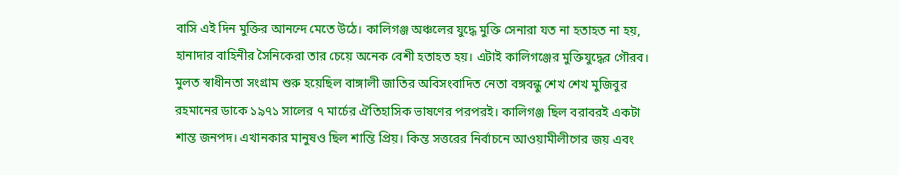বাসি এই দিন মুক্তির আনন্দে মেতে উঠে। কালিগঞ্জ অঞ্চলের যুদ্ধে মুক্তি সেনারা যত না হতাহত না হয়, হানাদার বাহিনীর সৈনিকেরা তার চেয়ে অনেক বেশী হতাহত হয়। এটাই কালিগঞ্জের মুক্তিযুদ্ধের গৌরব। মুলত স্বাধীনতা সংগ্রাম শুরু হয়েছিল বাঙ্গালী জাতির অবিসংবাদিত নেতা বঙ্গবন্ধু শেখ শেখ মুজিবুর রহমানের ডাকে ১৯৭১ সালের ৭ মার্চের ঐতিহাসিক ভাষণের পরপরই। কালিগঞ্জ ছিল বরাবরই একটা শান্ত জনপদ। এখানকার মানুষও ছিল শান্তি প্রিয়। কিন্ত সত্তরের নির্বাচনে আওয়ামীলীগের জয় এবং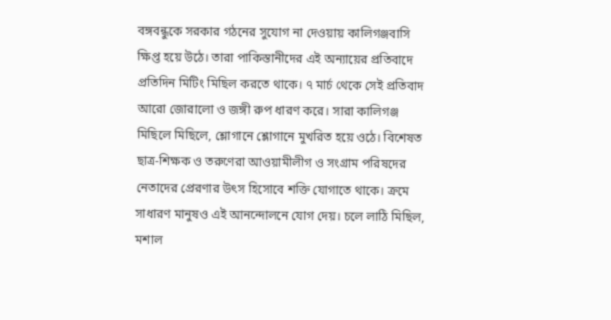বঙ্গবন্ধুকে সরকার গঠনের সুযোগ না দেওয়ায় কালিগঞ্জবাসি ক্ষিপ্ত হয়ে উঠে। তারা পাকিস্তানীদের এই অন্যায়ের প্রতিবাদে প্রতিদিন মিটিং মিছিল করতে থাকে। ৭ মার্চ থেকে সেই প্রতিবাদ আরো জোরালো ও জঙ্গী রুপ ধারণ করে। সারা কালিগঞ্জ মিছিলে মিছিলে, শ্লোগানে শ্লোগানে মুখরিত হয়ে ওঠে। বিশেষত ছাত্র-শিক্ষক ও তরুণেরা আওয়ামীলীগ ও সংগ্রাম পরিষদের নেতাদের প্রেরণার উৎস হিসোবে শক্তি যোগাতে থাকে। ক্রমে সাধারণ মানুষও এই আনন্দোলনে যোগ দেয়। চলে লাঠি মিছিল, মশাল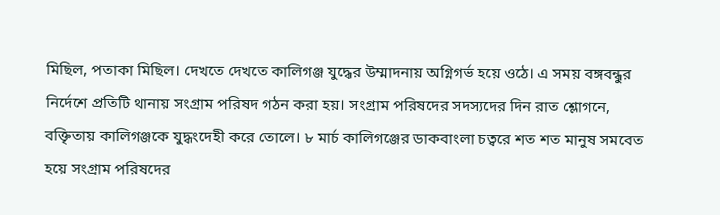মিছিল, পতাকা মিছিল। দেখতে দেখতে কালিগঞ্জ যুদ্ধের উম্মাদনায় অগ্নিগর্ভ হয়ে ওঠে। এ সময় বঙ্গবন্ধুর নির্দেশে প্রতিটি থানায় সংগ্রাম পরিষদ গঠন করা হয়। সংগ্রাম পরিষদের সদস্যদের দিন রাত শ্লোগনে, বক্তিৃতায় কালিগঞ্জকে যুদ্ধংদেহী করে তোলে। ৮ মার্চ কালিগঞ্জের ডাকবাংলা চত্বরে শত শত মানুষ সমবেত হয়ে সংগ্রাম পরিষদের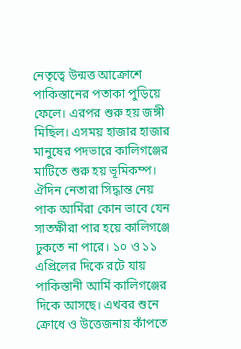নেতৃত্বে উন্মত্ত আক্রোশে পাকিস্তানের পতাকা পুড়িয়ে ফেলে। এরপর শুরু হয় জঙ্গী মিছিল। এসময় হাজার হাজার মানুষের পদভারে কালিগঞ্জের মাটিতে শুরু হয় ভূমিকম্প। ঐদিন নেতারা সিদ্ধান্ত নেয় পাক আর্মিরা কোন ভাবে যেন সাতক্ষীরা পার হয়ে কালিগঞ্জে ঢুকতে না পারে। ১০ ও ১১ এপ্রিলের দিকে রটে যায় পাকিস্তানী আর্মি কালিগঞ্জের দিকে আসছে। এখবর শুনে ক্রোধে ও উত্তেজনায় কাঁপতে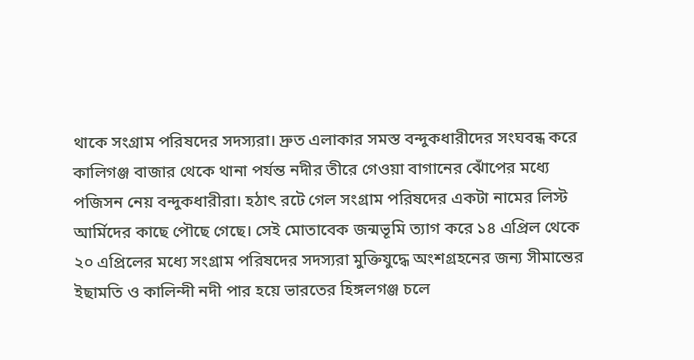থাকে সংগ্রাম পরিষদের সদস্যরা। দ্রুত এলাকার সমস্ত বন্দুকধারীদের সংঘবন্ধ করে কালিগঞ্জ বাজার থেকে থানা পর্যন্ত নদীর তীরে গেওয়া বাগানের ঝোঁপের মধ্যে পজিসন নেয় বন্দুকধারীরা। হঠাৎ রটে গেল সংগ্রাম পরিষদের একটা নামের লিস্ট আর্মিদের কাছে পৌছে গেছে। সেই মোতাবেক জন্মভূমি ত্যাগ করে ১৪ এপ্রিল থেকে ২০ এপ্রিলের মধ্যে সংগ্রাম পরিষদের সদস্যরা মুক্তিযুদ্ধে অংশগ্রহনের জন্য সীমান্তের ইছামতি ও কালিন্দী নদী পার হয়ে ভারতের হিঙ্গলগঞ্জ চলে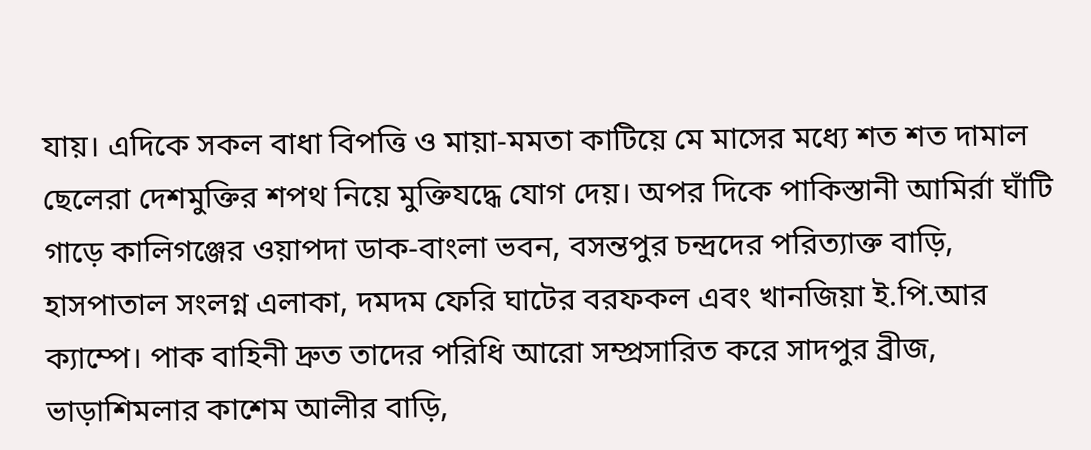যায়। এদিকে সকল বাধা বিপত্তি ও মায়া-মমতা কাটিয়ে মে মাসের মধ্যে শত শত দামাল ছেলেরা দেশমুক্তির শপথ নিয়ে মুক্তিযদ্ধে যোগ দেয়। অপর দিকে পাকিস্তানী আমির্রা ঘাঁটি গাড়ে কালিগঞ্জের ওয়াপদা ডাক-বাংলা ভবন, বসন্তপুর চন্দ্রদের পরিত্যাক্ত বাড়ি, হাসপাতাল সংলগ্ন এলাকা, দমদম ফেরি ঘাটের বরফকল এবং খানজিয়া ই.পি.আর ক্যাম্পে। পাক বাহিনী দ্রুত তাদের পরিধি আরো সম্প্রসারিত করে সাদপুর ব্রীজ, ভাড়াশিমলার কাশেম আলীর বাড়ি,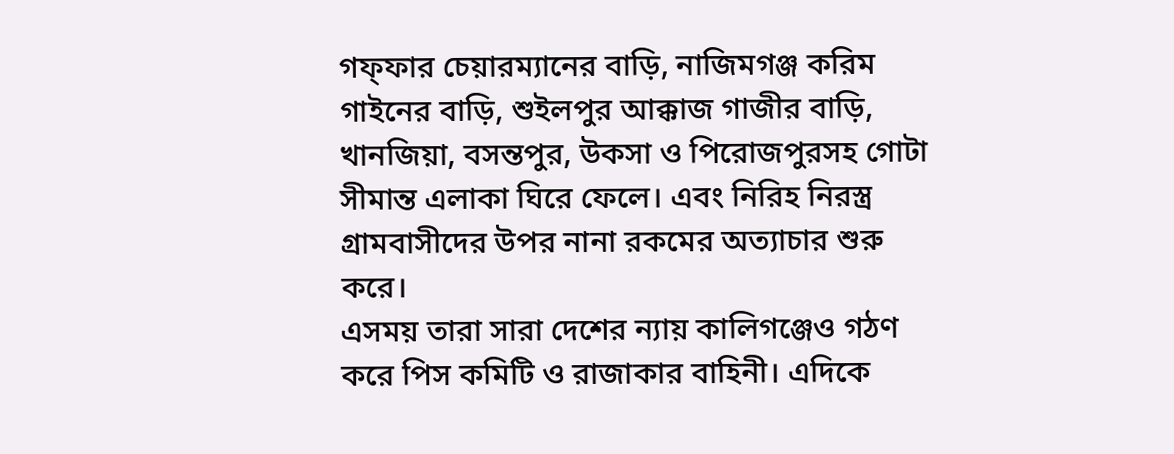গফ্ফার চেয়ারম্যানের বাড়ি, নাজিমগঞ্জ করিম গাইনের বাড়ি, শুইলপুর আক্কাজ গাজীর বাড়ি, খানজিয়া, বসন্তপুর, উকসা ও পিরোজপুরসহ গোটা সীমান্ত এলাকা ঘিরে ফেলে। এবং নিরিহ নিরস্ত্র গ্রামবাসীদের উপর নানা রকমের অত্যাচার শুরু করে।
এসময় তারা সারা দেশের ন্যায় কালিগঞ্জেও গঠণ করে পিস কমিটি ও রাজাকার বাহিনী। এদিকে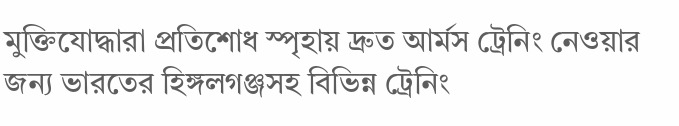মুক্তিযোদ্ধারা প্রতিশোধ স্পৃহায় দ্রুত আর্মস ট্রেনিং নেওয়ার জন্য ভারতের হিঙ্গলগঞ্জসহ বিভিন্ন ট্রেনিং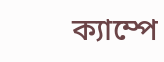ক্যাম্পে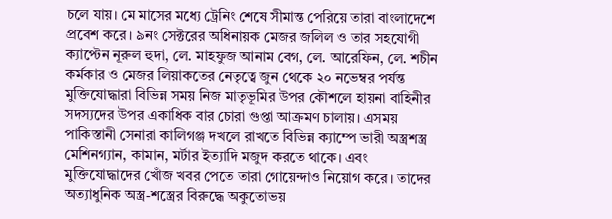চলে যায়। মে মাসের মধ্যে ট্রেনিং শেষে সীমান্ত পেরিয়ে তারা বাংলাদেশে প্রবেশ করে। ৯নং সেক্টরের অধিনায়ক মেজর জলিল ও তার সহযোগী ক্যাপ্টেন নূরুল হুদা, লে. মাহফুজ আনাম বেগ, লে. আরেফিন, লে. শচীন কর্মকার ও মেজর লিয়াকতের নেতৃত্বে জুন থেকে ২০ নভেম্বর পর্যন্ত মুক্তিযোদ্ধারা বিভিন্ন সময় নিজ মাতৃভূমির উপর কৌশলে হায়না বাহিনীর সদস্যদের উপর একাধিক বার চোরা গুপ্তা আক্রমণ চালায়। এসময় পাকিস্তানী সেনারা কালিগঞ্জ দখলে রাখতে বিভিন্ন ক্যাম্পে ভারী অস্ত্রশস্ত্র মেশিনগ্যান, কামান, মর্টার ইত্যাদি মজুদ করতে থাকে। এবং মুক্তিযোদ্ধাদের খোঁজ খবর পেতে তারা গোয়েন্দাও নিয়োগ করে। তাদের অত্যাধুনিক অস্ত্র-শস্ত্রের বিরুদ্ধে অকুতোভয়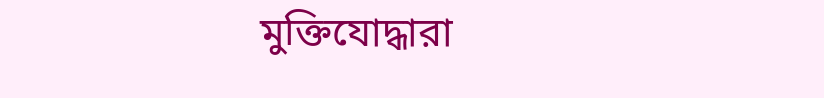মুক্তিযোদ্ধারা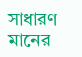সাধারণ মানের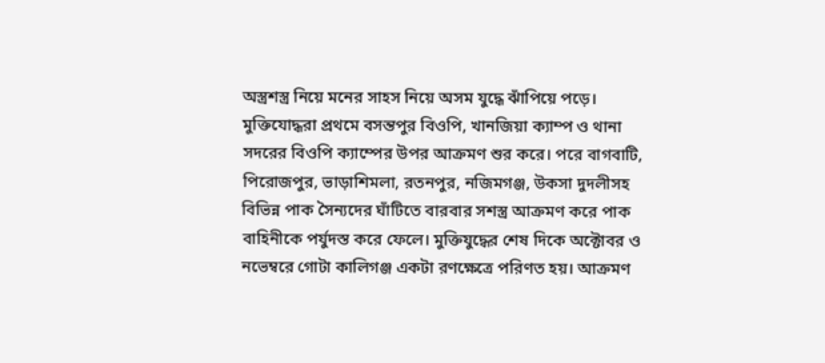অস্ত্রশস্ত্র নিয়ে মনের সাহস নিয়ে অসম যুদ্ধে ঝাঁপিয়ে পড়ে। মুক্তিযোদ্ধরা প্রথমে বসন্তপুর বিওপি, খানজিয়া ক্যাম্প ও থানা সদরের বিওপি ক্যাম্পের উপর আক্রমণ শুর করে। পরে বাগবাটি, পিরোজপুর, ভাড়াশিমলা, রতনপুর, নজিমগঞ্জ, উকসা দুদলীসহ বিভিন্ন পাক সৈন্যদের ঘাঁটিতে বারবার সশস্ত্র আক্রমণ করে পাক বাহিনীকে পর্যুদস্ত করে ফেলে। মুক্তিযুদ্ধের শেষ দিকে অক্টোবর ও নভেম্বরে গোটা কালিগঞ্জ একটা রণক্ষেত্রে পরিণত হয়। আক্রমণ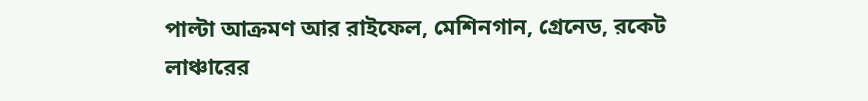পাল্টা আক্রমণ আর রাইফেল, মেশিনগান, গ্রেনেড, রকেট লাঞ্চারের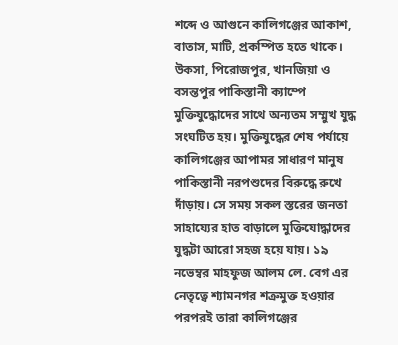শব্দে ও আগুনে কালিগঞ্জের আকাশ, বাতাস, মাটি, প্রকম্পিত হতে থাকে। উকসা, পিরোজপুর, খানজিয়া ও বসন্তপুর পাকিস্তানী ক্যাম্পে মুক্তিযুদ্ধোদের সাথে অন্যতম সম্মুখ যুদ্ধ সংঘটিত হয়। মুক্তিযুদ্ধের শেষ পর্যায়ে কালিগঞ্জের আপামর সাধারণ মানুষ পাকিস্তানী নরপশুদের বিরুদ্ধে রুখে দাঁড়ায়। সে সময় সকল স্তরের জনতা সাহায্যের হাত বাড়ালে মুক্তিযোদ্ধাদের যুদ্ধটা আরো সহজ হয়ে যায়। ১৯ নভেম্বর মাহফুজ আলম লে. বেগ এর নেতৃত্বে শ্যামনগর শত্রুমুক্ত হওয়ার পরপরই তারা কালিগঞ্জের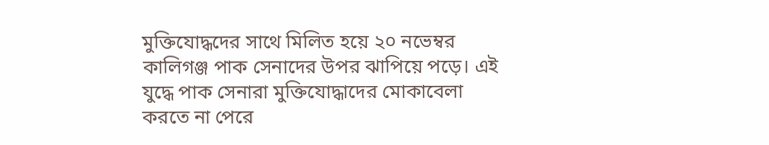মুক্তিযোদ্ধদের সাথে মিলিত হয়ে ২০ নভেম্বর কালিগঞ্জ পাক সেনাদের উপর ঝাপিয়ে পড়ে। এই যুদ্ধে পাক সেনারা মুক্তিযোদ্ধাদের মোকাবেলা করতে না পেরে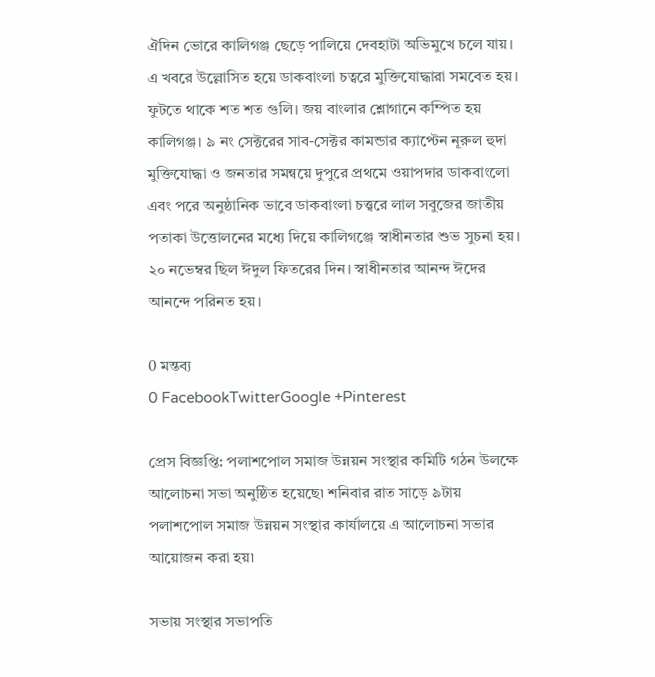ঐদিন ভোরে কালিগঞ্জ ছেড়ে পালিয়ে দেবহাটা অভিমুখে চলে যায়। এ খবরে উল্লোসিত হয়ে ডাকবাংলা চত্বরে মুক্তিযোদ্ধারা সমবেত হয়। ফুটতে থাকে শত শত গুলি। জয় বাংলার শ্লোগানে কম্পিত হয় কালিগঞ্জ। ৯ নং সেক্টরের সাব-সেক্টর কামন্ডার ক্যাপ্টেন নূরুল হুদা মুক্তিযোদ্ধা ও জনতার সমন্বয়ে দুপুরে প্রথমে ওয়াপদার ডাকবাংলো এবং পরে অনুষ্ঠানিক ভাবে ডাকবাংলা চত্ত্বরে লাল সবুজের জাতীয় পতাকা উত্তোলনের মধ্যে দিয়ে কালিগঞ্জে স্বাধীনতার শুভ সুচনা হয়। ২০ নভেম্বর ছিল ঈদুল ফিতরের দিন। স্বাধীনতার আনন্দ ঈদের আনন্দে পরিনত হয়।

0 মন্তব্য
0 FacebookTwitterGoogle +Pinterest

প্রেস বিজ্ঞপ্তি: পলাশপোল সমাজ উন্নয়ন সংস্থার কমিটি গঠন উলক্ষে আলোচনা সভা অনুষ্ঠিত হয়েছে৷ শনিবার রাত সাড়ে ৯টায় পলাশপোল সমাজ উন্নয়ন সংস্থার কার্যালয়ে এ আলোচনা সভার আয়োজন করা হয়৷

সভায় সংস্থার সভাপতি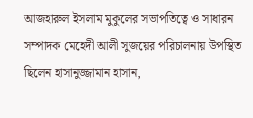আজহারুল ইসলাম মুকুলের সভাপতিত্বে ও সাধারন সম্পাদক মেহেদী আলী সুজয়ের পরিচালনায় উপস্থিত ছিলেন হাসানুজ্জামান হাসান,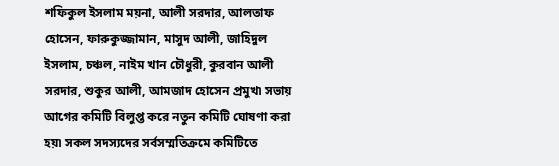শফিকুল ইসলাম ময়না, আলী সরদার, আলতাফ হোসেন, ফারুকুজ্জামান, মাসুদ আলী, জাহিদুল ইসলাম, চঞ্চল, নাইম খান চৌধুরী, কুরবান আলী সরদার, শুকুর আলী, আমজাদ হোসেন প্রমুখ৷ সভায় আগের কমিটি বিলুপ্ত করে নতুন কমিটি ঘোষণা করা হয়৷ সকল সদস্যদের সর্বসম্মতিক্রমে কমিটিতে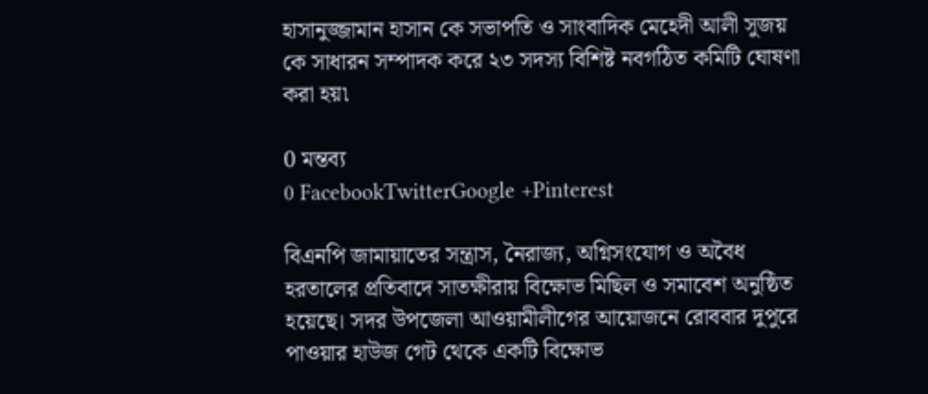হাসানুজ্জামান হাসান কে সভাপতি ও সাংবাদিক মেহেদী আলী সুজয় কে সাধারন সম্পাদক করে ২৩ সদস্য বিশিষ্ট নবগঠিত কমিটি ঘোষণা করা হয়৷

0 মন্তব্য
0 FacebookTwitterGoogle +Pinterest

বিএনপি জামায়াতের সন্ত্রাস, নৈরাজ্য, অগ্নিসংযোগ ও অবৈধ হরতালের প্রতিবাদে সাতক্ষীরায় বিক্ষোভ মিছিল ও সমাবেশ অনুষ্ঠিত হয়েছে। সদর উপজেলা আওয়ামীলীগের আয়োজনে রোববার দুপুরে পাওয়ার হাউজ গেট থেকে একটি বিক্ষোভ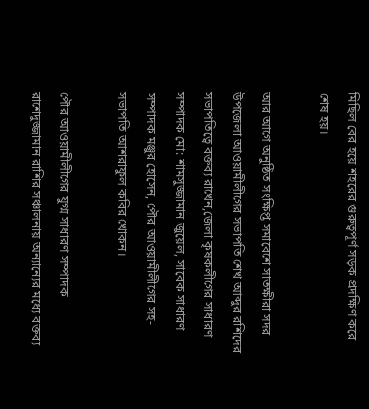মিছিল বের হয়ে শহরের গুরুত্বপূর্ণ সড়ক প্রদক্ষিণ করে শেষ হয়।

আর আগে অনুষ্ঠিত সংক্ষিপ্ত সমাবেশে সাতক্ষীরা সদর উপজেলা আওয়ামীলীগের সভাপতি শেখ আব্দুর রশিদের সভাপতিত্বে বক্তব্য রাখেন,জেলা কৃষকলীগের সাধারণ সম্পাদক মো: শামসুজ্জামান জুয়েল, সাবেক সাধারণ সম্পাদক মঞ্জুর হোসেন, পৌর আওয়ামীলীগের সহ-সভাপতি আশরাফুল কবির খোকন।

পৌর আওয়ামীলীগের যুগ্ম সাধারণ সম্পাদক রাশেদুজ্জামান রাশির সঞ্চালনায় অন্যান্যের মধ্যে বক্তব্য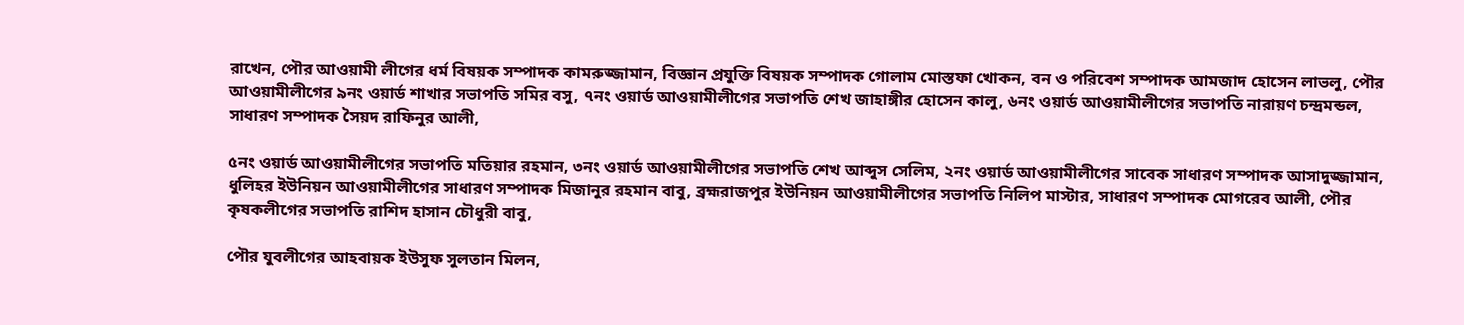রাখেন, পৌর আওয়ামী লীগের ধর্ম বিষয়ক সম্পাদক কামরুজ্জামান, বিজ্ঞান প্রযুক্তি বিষয়ক সম্পাদক গোলাম মোস্তফা খোকন, বন ও পরিবেশ সম্পাদক আমজাদ হোসেন লাভলু, পৌর আওয়ামীলীগের ৯নং ওয়ার্ড শাখার সভাপতি সমির বসু, ৭নং ওয়ার্ড আওয়ামীলীগের সভাপতি শেখ জাহাঙ্গীর হোসেন কালু, ৬নং ওয়ার্ড আওয়ামীলীগের সভাপতি নারায়ণ চন্দ্রমন্ডল, সাধারণ সম্পাদক সৈয়দ রাফিনুর আলী,

৫নং ওয়ার্ড আওয়ামীলীগের সভাপতি মতিয়ার রহমান, ৩নং ওয়ার্ড আওয়ামীলীগের সভাপতি শেখ আব্দুস সেলিম, ২নং ওয়ার্ড আওয়ামীলীগের সাবেক সাধারণ সম্পাদক আসাদুজ্জামান, ধুলিহর ইউনিয়ন আওয়ামীলীগের সাধারণ সম্পাদক মিজানুর রহমান বাবু, ব্রহ্মরাজপুর ইউনিয়ন আওয়ামীলীগের সভাপতি নিলিপ মাস্টার, সাধারণ সম্পাদক মোগরেব আলী, পৌর কৃষকলীগের সভাপতি রাশিদ হাসান চৌধুরী বাবু,

পৌর যুবলীগের আহবায়ক ইউসুফ সুলতান মিলন,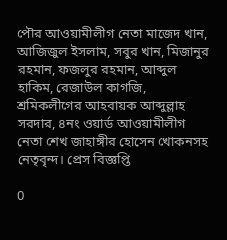পৌর আওয়ামীলীগ নেতা মাজেদ খান, আজিজুল ইসলাম, সবুর খান, মিজানুর রহমান, ফজলুর রহমান, আব্দুল হাকিম, রেজাউল কাগজি, শ্রমিকলীগের আহবায়ক আব্দুল্লাহ সরদার, ৪নং ওয়ার্ড আওয়ামীলীগ নেতা শেখ জাহাঙ্গীর হোসেন খোকনসহ নেতৃবৃন্দ। প্রেস বিজ্ঞপ্তি

0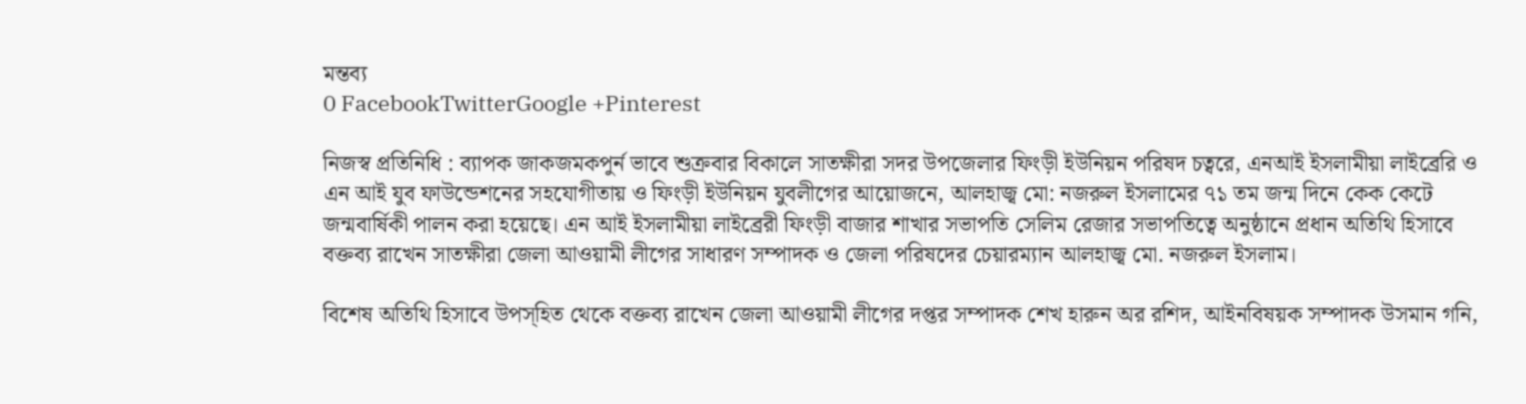মন্তব্য
0 FacebookTwitterGoogle +Pinterest

নিজস্ব প্রতিনিধি : ব্যাপক জাকজমকপুর্ন ভাবে শুক্রবার বিকালে সাতক্ষীরা সদর উপজেলার ফিংড়ী ইউনিয়ন পরিষদ চত্বরে, এনআই ইসলামীয়া লাইব্রেরি ও এন আই যুব ফাউন্ডেশনের সহযোগীতায় ও ফিংড়ী ইউনিয়ন যুবলীগের আয়োজনে, আলহাজ্ব মো: নজরুল ইসলামের ৭১ তম জন্ম দিনে কেক কেটে জন্মবার্ষিকী পালন করা হয়েছে। এন আই ইসলামীয়া লাইব্রেরী ফিংড়ী বাজার শাখার সভাপতি সেলিম রেজার সভাপতিত্বে অনুষ্ঠানে প্রধান অতিথি হিসাবে বক্তব্য রাখেন সাতক্ষীরা জেলা আওয়ামী লীগের সাধারণ সম্পাদক ও জেলা পরিষদের চেয়ারম্যান আলহাজ্ব মো. নজরুল ইসলাম।

বিশেষ অতিথি হিসাবে উপস্হিত থেকে বক্তব্য রাখেন জেলা আওয়ামী লীগের দপ্তর সম্পাদক শেখ হারুন অর রশিদ, আইনবিষয়ক সম্পাদক উসমান গনি,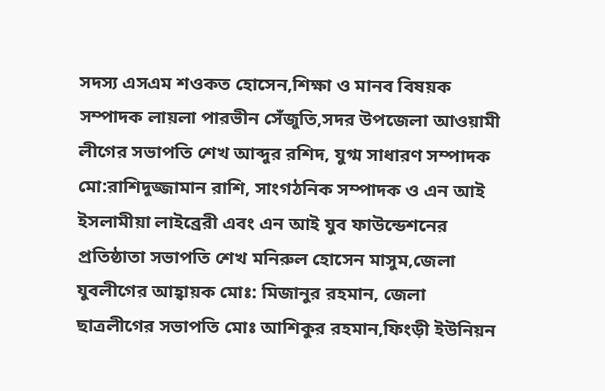সদস্য এসএম শওকত হোসেন,শিক্ষা ও মানব বিষয়ক সম্পাদক লায়লা পারভীন সেঁজুতি,সদর উপজেলা আওয়ামী লীগের সভাপতি শেখ আব্দুর রশিদ, যুগ্ম সাধারণ সম্পাদক মো:রাশিদুজ্জামান রাশি, সাংগঠনিক সম্পাদক ও এন আই ইসলামীয়া লাইব্রেরী এবং এন আই যুব ফাউন্ডেশনের প্রতিষ্ঠাতা সভাপতি শেখ মনিরুল হোসেন মাসুম,জেলা যুবলীগের আহ্বায়ক মোঃ: মিজানুর রহমান, জেলা ছাত্রলীগের সভাপতি মোঃ আশিকুর রহমান,ফিংড়ী ইউনিয়ন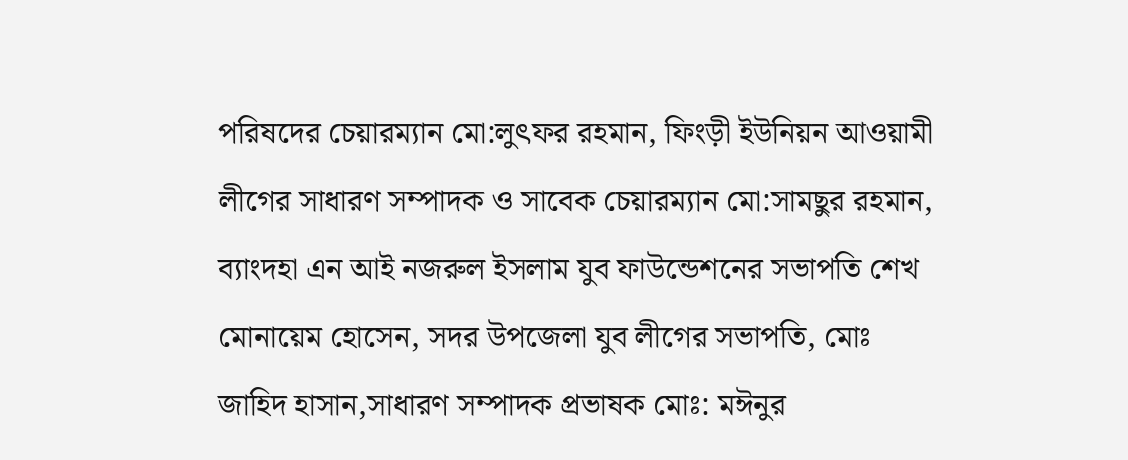পরিষদের চেয়ারম্যান মো:লুৎফর রহমান, ফিংড়ী ইউনিয়ন আওয়ামী লীগের সাধারণ সম্পাদক ও সাবেক চেয়ারম্যান মো:সামছুর রহমান, ব্যাংদহা এন আই নজরুল ইসলাম যুব ফাউন্ডেশনের সভাপতি শেখ মোনায়েম হোসেন, সদর উপজেলা যুব লীগের সভাপতি, মোঃ জাহিদ হাসান,সাধারণ সম্পাদক প্রভাষক মোঃ: মঈনুর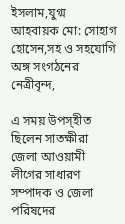ইসলাম,যুগ্ম আহবায়ক মো: সোহাগ হোসেন,সহ ও সহযোগি অঙ্গ সংগঠনের নেত্রীবৃন্দ,

এ সময় উপস্হীত ছিলেন সাতক্ষীরা জেলা আওয়ামী লীগের সাধারণ সম্পাদক ও জেলা পরিষদের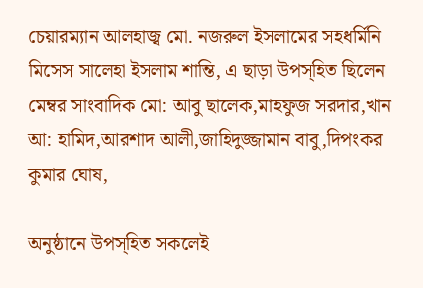চেয়ারম্যান আলহাজ্ব মো. নজরুল ইসলামের সহধর্মিনি মিসেস সালেহা ইসলাম শান্তি, এ ছাড়া উপস্হিত ছিলেন মেম্বর সাংবাদিক মো: আবু ছালেক,মাহফুজ সরদার,খান আ: হামিদ,আরশাদ আলী,জাহিদুজ্জামান বাবু,দিপংকর কুমার ঘোষ,

অনুষ্ঠানে উপস্হিত সকলেই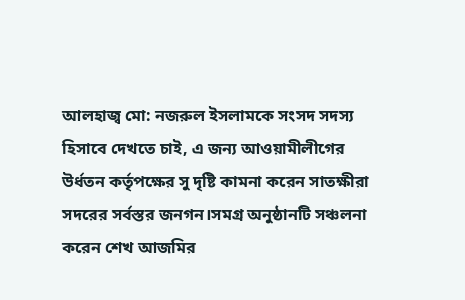আলহাজ্ব মো: নজরুল ইসলামকে সংসদ সদস্য হিসাবে দেখতে চাই, এ জন্য আওয়ামীলীগের উর্ধতন কর্তৃপক্ষের সু দৃষ্টি কামনা করেন সাতক্ষীরা সদরের সর্বস্তর জনগন।সমগ্র অনুষ্ঠানটি সঞ্চলনা করেন শেখ আজমির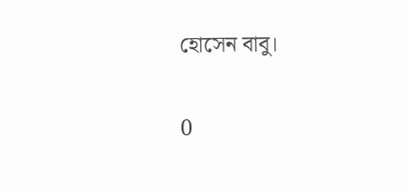হোসেন বাবু।

0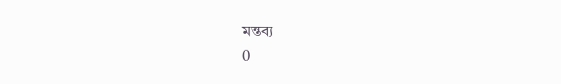মন্তব্য
0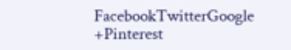FacebookTwitterGoogle +Pinterest